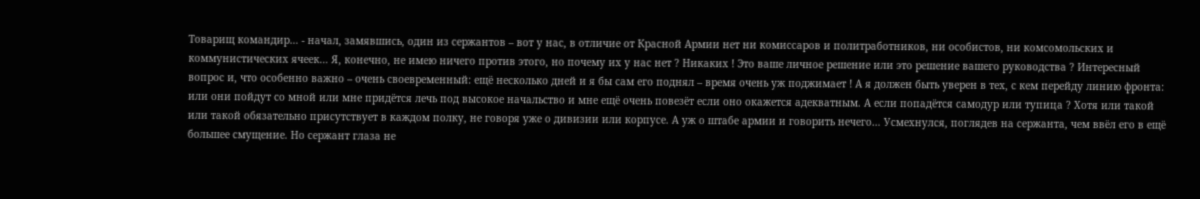Товарищ командир… - начал, замявшись, один из сержантов – вот у нас, в отличие от Красной Армии нет ни комиссаров и политработников, ни особистов, ни комсомольских и коммунистических ячеек… Я, конечно, не имею ничего против этого, но почему их у нас нет ? Никаких ! Это ваше личное решение или это решение вашего руководства ? Интересный вопрос и, что особенно важно – очень своевременный: ещё несколько дней и я бы сам его поднял – время очень уж поджимает ! А я должен быть уверен в тех, с кем перейду линию фронта: или они пойдут со мной или мне придётся лечь под высокое начальство и мне ещё очень повезёт если оно окажется адекватным. А если попадётся самодур или тупица ? Хотя или такой или такой обязательно присутствует в каждом полку, не говоря уже о дивизии или корпусе. А уж о штабе армии и говорить нечего… Усмехнулся, поглядев на сержанта, чем ввёл его в ещё большее смущение. Но сержант глаза не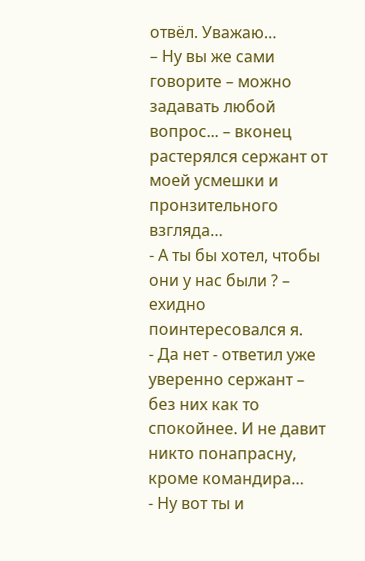отвёл. Уважаю…
– Ну вы же сами говорите – можно задавать любой вопрос... – вконец растерялся сержант от моей усмешки и пронзительного взгляда…
- А ты бы хотел, чтобы они у нас были ? – ехидно поинтересовался я.
- Да нет - ответил уже уверенно сержант – без них как то спокойнее. И не давит никто понапрасну, кроме командира…
- Ну вот ты и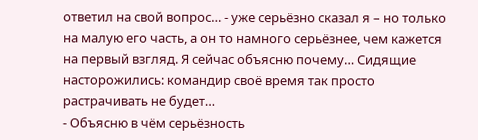ответил на свой вопрос… - уже серьёзно сказал я – но только на малую его часть, а он то намного серьёзнее, чем кажется на первый взгляд. Я сейчас объясню почему… Сидящие насторожились: командир своё время так просто растрачивать не будет…
- Объясню в чём серьёзность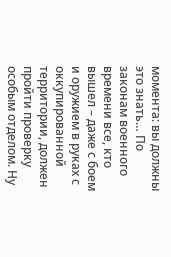момента: вы должны это знать… По законам военного времени все, кто вышел – даже с боем и оружием в руках с оккупированной территории, должен пройти проверку особым отделом. Ну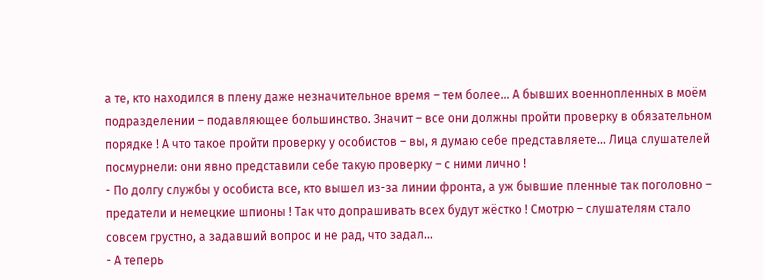а те, кто находился в плену даже незначительное время – тем более… А бывших военнопленных в моём подразделении – подавляющее большинство. Значит – все они должны пройти проверку в обязательном порядке ! А что такое пройти проверку у особистов – вы, я думаю себе представляете… Лица слушателей посмурнели: они явно представили себе такую проверку – с ними лично !
- По долгу службы у особиста все, кто вышел из-за линии фронта, а уж бывшие пленные так поголовно – предатели и немецкие шпионы ! Так что допрашивать всех будут жёстко ! Смотрю – слушателям стало совсем грустно, а задавший вопрос и не рад, что задал…
- А теперь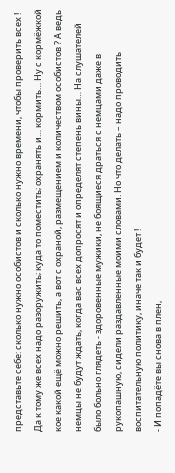представьте себе: сколько нужно особистов и сколько нужно времени, чтобы проверить всех ! Да к тому же всех надо разоружить; куда то поместить; охранять и… кормить… Ну с кормёжкой кое какой ещё можно решить, а вот с охраной, размещением и количеством особистов ? А ведь немцы не будут ждать, когда вас всех допросят и определят степень вины… На слушателей было больно глядеть - здоровенные мужики, не боящиеся драться с немцами даже в рукопашную, сидели раздавленные моими словами. Но что делать – надо проводить воспитательную политику, иначе так и будет !
- И попадёте вы снова в плен,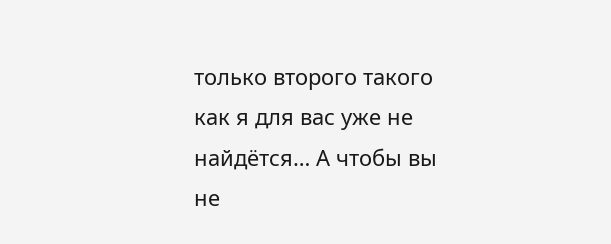только второго такого как я для вас уже не найдётся… А чтобы вы не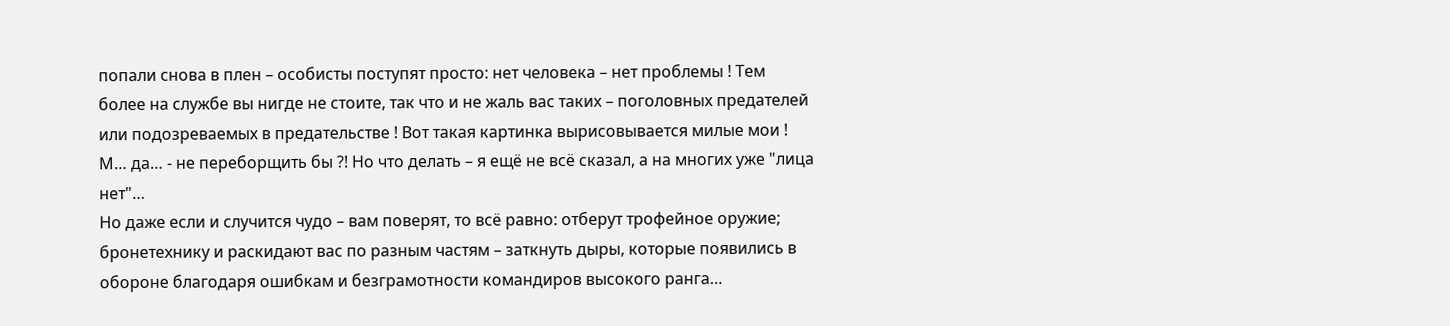попали снова в плен – особисты поступят просто: нет человека – нет проблемы ! Тем более на службе вы нигде не стоите, так что и не жаль вас таких – поголовных предателей или подозреваемых в предательстве ! Вот такая картинка вырисовывается милые мои ! М… да… - не переборщить бы ?! Но что делать – я ещё не всё сказал, а на многих уже "лица нет"…
Но даже если и случится чудо – вам поверят, то всё равно: отберут трофейное оружие; бронетехнику и раскидают вас по разным частям – заткнуть дыры, которые появились в обороне благодаря ошибкам и безграмотности командиров высокого ранга…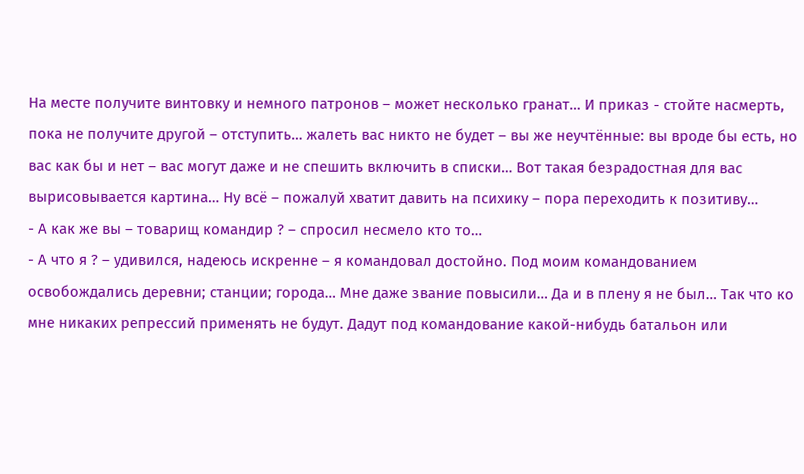На месте получите винтовку и немного патронов – может несколько гранат… И приказ - стойте насмерть, пока не получите другой – отступить… жалеть вас никто не будет – вы же неучтённые: вы вроде бы есть, но вас как бы и нет – вас могут даже и не спешить включить в списки… Вот такая безрадостная для вас вырисовывается картина… Ну всё – пожалуй хватит давить на психику – пора переходить к позитиву…
- А как же вы – товарищ командир ? – спросил несмело кто то…
- А что я ? – удивился, надеюсь искренне – я командовал достойно. Под моим командованием освобождались деревни; станции; города… Мне даже звание повысили… Да и в плену я не был… Так что ко мне никаких репрессий применять не будут. Дадут под командование какой-нибудь батальон или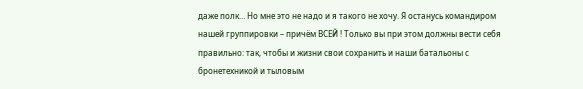даже полк… Но мне это не надо и я такого не хочу. Я останусь командиром нашей группировки – причём ВСЕЙ ! Только вы при этом должны вести себя правильно: так, чтобы и жизни свои сохранить и наши батальоны с бронетехникой и тыловым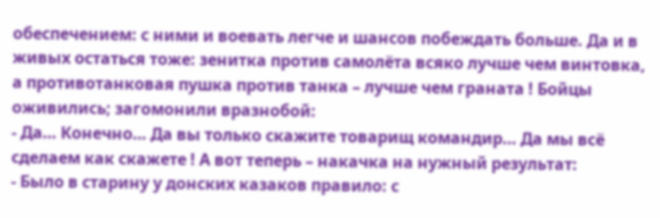обеспечением: с ними и воевать легче и шансов побеждать больше. Да и в живых остаться тоже: зенитка против самолёта всяко лучше чем винтовка, а противотанковая пушка против танка – лучше чем граната ! Бойцы оживились; загомонили вразнобой:
- Да… Конечно… Да вы только скажите товарищ командир… Да мы всё сделаем как скажете ! А вот теперь – накачка на нужный результат:
- Было в старину у донских казаков правило: с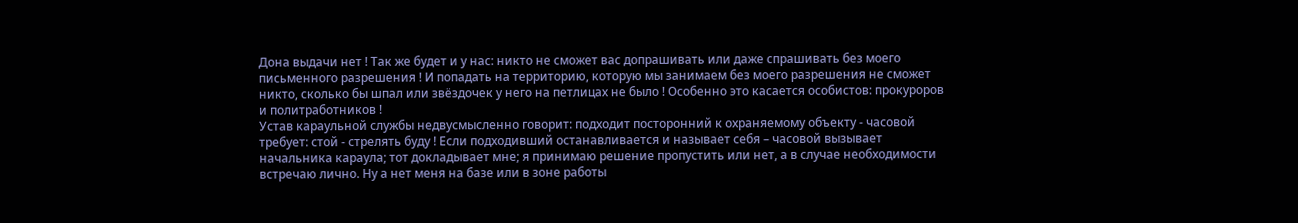Дона выдачи нет ! Так же будет и у нас: никто не сможет вас допрашивать или даже спрашивать без моего письменного разрешения ! И попадать на территорию, которую мы занимаем без моего разрешения не сможет никто, сколько бы шпал или звёздочек у него на петлицах не было ! Особенно это касается особистов: прокуроров и политработников !
Устав караульной службы недвусмысленно говорит: подходит посторонний к охраняемому объекту - часовой требует: стой - стрелять буду ! Если подходивший останавливается и называет себя – часовой вызывает начальника караула; тот докладывает мне; я принимаю решение пропустить или нет, а в случае необходимости встречаю лично. Ну а нет меня на базе или в зоне работы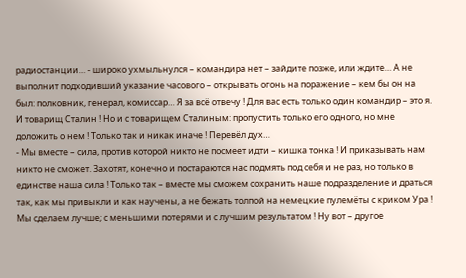радиостанции… - широко ухмыльнулся – командира нет – зайдите позже, или ждите… А не выполнит подходивший указание часового – открывать огонь на поражение – кем бы он на был: полковник, генерал, комиссар… Я за всё отвечу ! Для вас есть только один командир – это я. И товарищ Сталин ! Но и с товарищем Сталиным: пропустить только его одного, но мне доложить о нем ! Только так и никак иначе ! Перевёл дух…
- Мы вместе – сила, против которой никто не посмеет идти – кишка тонка ! И приказывать нам никто не сможет. Захотят, конечно и постараются нас подмять под себя и не раз, но только в единстве наша сила ! Только так – вместе мы сможем сохранить наше подразделение и драться так, как мы привыкли и как научены, а не бежать толпой на немецкие пулемёты с криком Ура ! Мы сделаем лучше; с меньшими потерями и с лучшим результатом ! Ну вот – другое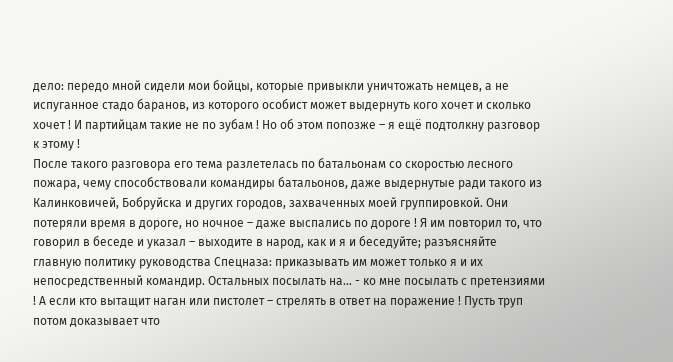дело: передо мной сидели мои бойцы, которые привыкли уничтожать немцев, а не испуганное стадо баранов, из которого особист может выдернуть кого хочет и сколько хочет ! И партийцам такие не по зубам ! Но об этом попозже – я ещё подтолкну разговор к этому !
После такого разговора его тема разлетелась по батальонам со скоростью лесного пожара, чему способствовали командиры батальонов, даже выдернутые ради такого из Калинковичей, Бобруйска и других городов, захваченных моей группировкой. Они потеряли время в дороге, но ночное – даже выспались по дороге ! Я им повторил то, что говорил в беседе и указал – выходите в народ, как и я и беседуйте; разъясняйте главную политику руководства Спецназа: приказывать им может только я и их непосредственный командир. Остальных посылать на… - ко мне посылать с претензиями ! А если кто вытащит наган или пистолет – стрелять в ответ на поражение ! Пусть труп потом доказывает что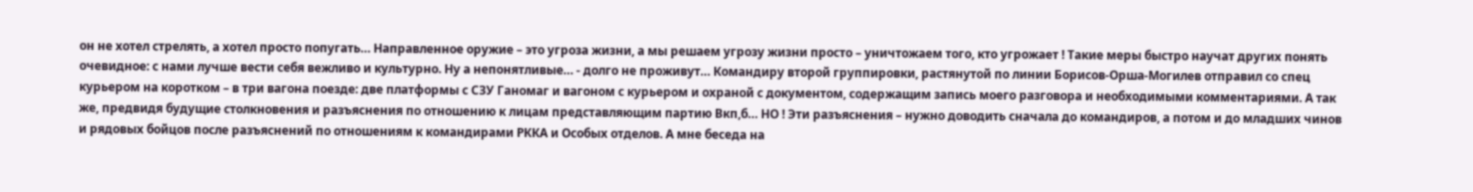он не хотел стрелять, а хотел просто попугать… Направленное оружие – это угроза жизни, а мы решаем угрозу жизни просто – уничтожаем того, кто угрожает ! Такие меры быстро научат других понять очевидное: с нами лучше вести себя вежливо и культурно. Ну а непонятливые… - долго не проживут… Командиру второй группировки, растянутой по линии Борисов-Орша-Могилев отправил со спец курьером на коротком – в три вагона поезде: две платформы с СЗУ Ганомаг и вагоном с курьером и охраной с документом, содержащим запись моего разговора и необходимыми комментариями. А так же, предвидя будущие столкновения и разъяснения по отношению к лицам представляющим партию Вкп,б… НО ! Эти разъяснения – нужно доводить сначала до командиров, а потом и до младших чинов и рядовых бойцов после разъяснений по отношениям к командирами РККА и Особых отделов. А мне беседа на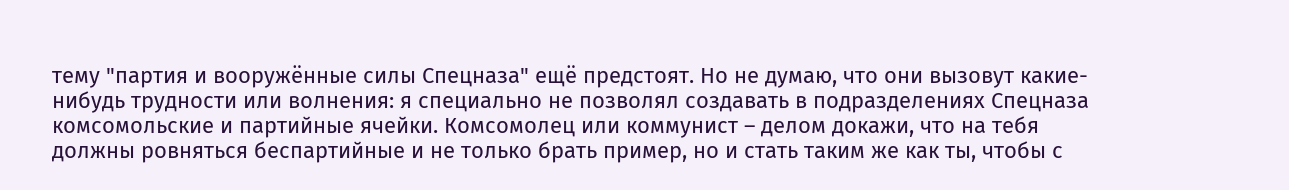тему "партия и вооружённые силы Спецназа" ещё предстоят. Но не думаю, что они вызовут какие-нибудь трудности или волнения: я специально не позволял создавать в подразделениях Спецназа комсомольские и партийные ячейки. Комсомолец или коммунист – делом докажи, что на тебя должны ровняться беспартийные и не только брать пример, но и стать таким же как ты, чтобы с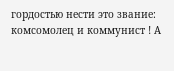гордостью нести это звание: комсомолец и коммунист ! А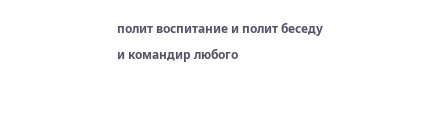полит воспитание и полит беседу и командир любого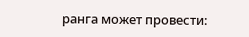ранга может провести: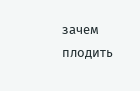зачем плодить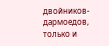двойников-дармоедов, только и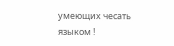умеющих чесать языком !